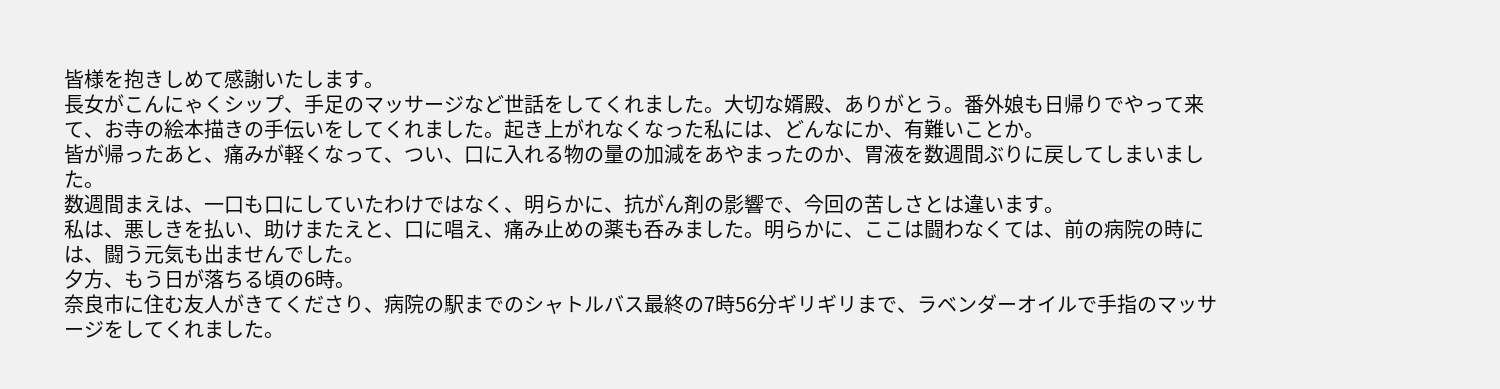皆様を抱きしめて感謝いたします。
長女がこんにゃくシップ、手足のマッサージなど世話をしてくれました。大切な婿殿、ありがとう。番外娘も日帰りでやって来て、お寺の絵本描きの手伝いをしてくれました。起き上がれなくなった私には、どんなにか、有難いことか。
皆が帰ったあと、痛みが軽くなって、つい、口に入れる物の量の加減をあやまったのか、胃液を数週間ぶりに戻してしまいました。
数週間まえは、一口も口にしていたわけではなく、明らかに、抗がん剤の影響で、今回の苦しさとは違います。
私は、悪しきを払い、助けまたえと、口に唱え、痛み止めの薬も呑みました。明らかに、ここは闘わなくては、前の病院の時には、闘う元気も出ませんでした。
夕方、もう日が落ちる頃の6時。
奈良市に住む友人がきてくださり、病院の駅までのシャトルバス最終の7時56分ギリギリまで、ラベンダーオイルで手指のマッサージをしてくれました。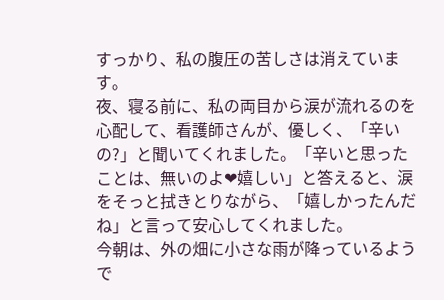すっかり、私の腹圧の苦しさは消えています。
夜、寝る前に、私の両目から涙が流れるのを心配して、看護師さんが、優しく、「辛いの?」と聞いてくれました。「辛いと思ったことは、無いのよ❤嬉しい」と答えると、涙をそっと拭きとりながら、「嬉しかったんだね」と言って安心してくれました。
今朝は、外の畑に小さな雨が降っているようで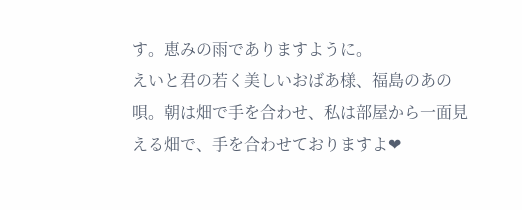す。恵みの雨でありますように。
えいと君の若く美しいおばあ様、福島のあの唄。朝は畑で手を合わせ、私は部屋から一面見える畑で、手を合わせておりますよ❤